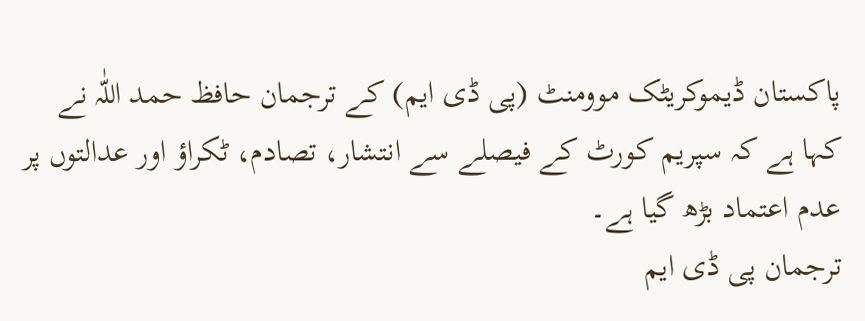پاکستان ڈیموکریٹک موومنٹ (پی ڈی ایم) کے ترجمان حافظ حمد اللّٰہ نے کہا ہے کہ سپریم کورٹ کے فیصلے سے انتشار، تصادم، ٹکراؤ اور عدالتوں پر عدم اعتماد بڑھ گیا ہے۔
ترجمان پی ڈی ایم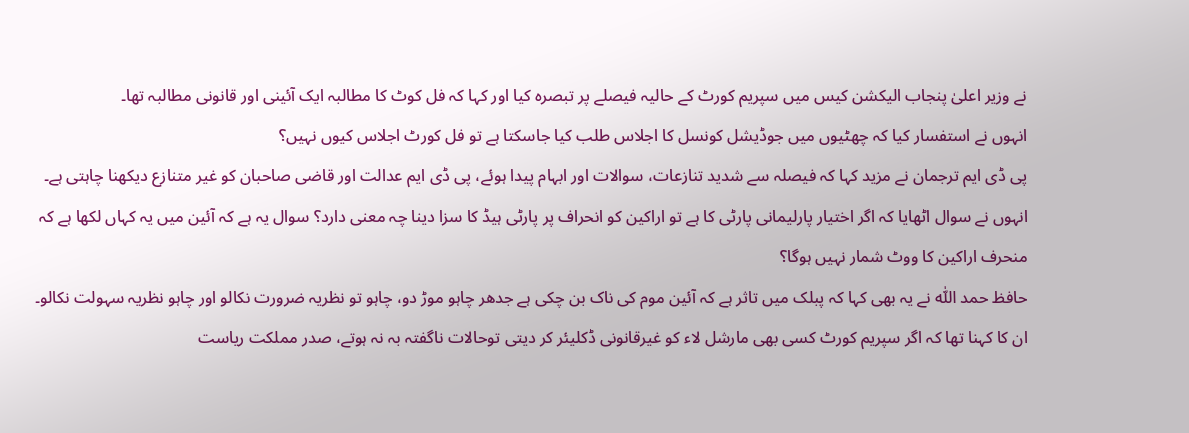نے وزیر اعلیٰ پنجاب الیکشن کیس میں سپریم کورٹ کے حالیہ فیصلے پر تبصرہ کیا اور کہا کہ فل کوٹ کا مطالبہ ایک آئینی اور قانونی مطالبہ تھا۔
انہوں نے استفسار کیا کہ چھٹیوں میں جوڈیشل کونسل کا اجلاس طلب کیا جاسکتا ہے تو فل کورٹ اجلاس کیوں نہیں؟
پی ڈی ایم ترجمان نے مزید کہا کہ فیصلہ سے شدید تنازعات، سوالات اور ابہام پیدا ہوئے، پی ڈی ایم عدالت اور قاضی صاحبان کو غیر متنازع دیکھنا چاہتی ہے۔
انہوں نے سوال اٹھایا کہ اگر اختیار پارلیمانی پارٹی کا ہے تو اراکین کو انحراف پر پارٹی ہیڈ کا سزا دینا چہ معنی دارد؟ سوال یہ ہے کہ آئین میں یہ کہاں لکھا ہے کہ منحرف اراکین کا ووٹ شمار نہیں ہوگا؟
حافظ حمد اللّٰہ نے یہ بھی کہا کہ پبلک میں تاثر ہے کہ آئین موم کی ناک بن چکی ہے جدھر چاہو موڑ دو، چاہو تو نظریہ ضرورت نکالو اور چاہو نظریہ سہولت نکالو۔
ان کا کہنا تھا کہ اگر سپریم کورٹ کسی بھی مارشل لاء کو غیرقانونی ڈکلیئر کر دیتی توحالات ناگفتہ بہ نہ ہوتے، صدر مملکت ریاست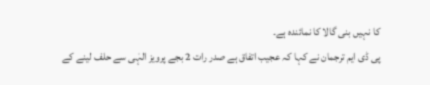کا نہیں بنی گالا کا نمائندہ ہے۔
پی ڈی ایم ترجمان نے کہا کہ عجیب اتفاق ہے صدر رات 2 بجے پرویز الہٰی سے حلف لینے کے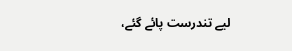لیے تندرست پائے گئے،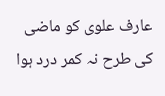عارف علوی کو ماضی کی طرح نہ کمر درد ہوا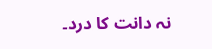نہ دانت کا درد۔